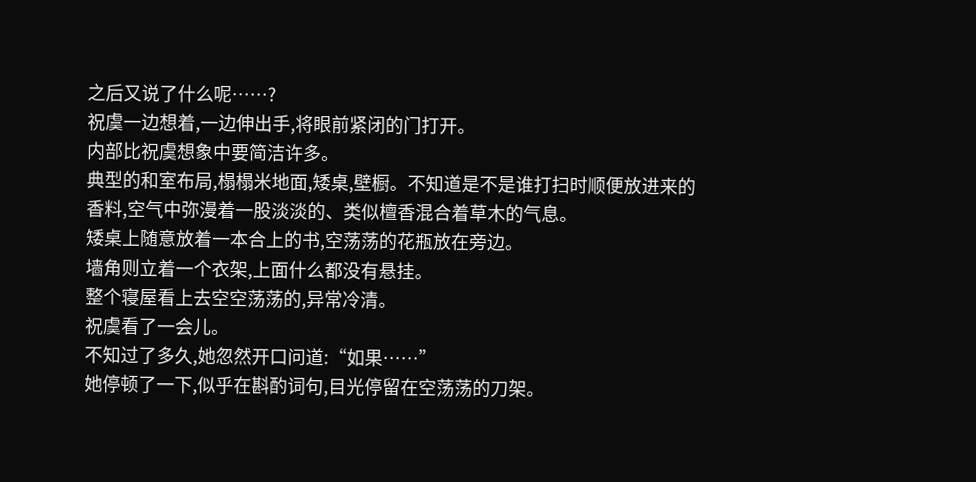之后又说了什么呢……?
祝虞一边想着,一边伸出手,将眼前紧闭的门打开。
内部比祝虞想象中要简洁许多。
典型的和室布局,榻榻米地面,矮桌,壁橱。不知道是不是谁打扫时顺便放进来的香料,空气中弥漫着一股淡淡的、类似檀香混合着草木的气息。
矮桌上随意放着一本合上的书,空荡荡的花瓶放在旁边。
墙角则立着一个衣架,上面什么都没有悬挂。
整个寝屋看上去空空荡荡的,异常冷清。
祝虞看了一会儿。
不知过了多久,她忽然开口问道:“如果……”
她停顿了一下,似乎在斟酌词句,目光停留在空荡荡的刀架。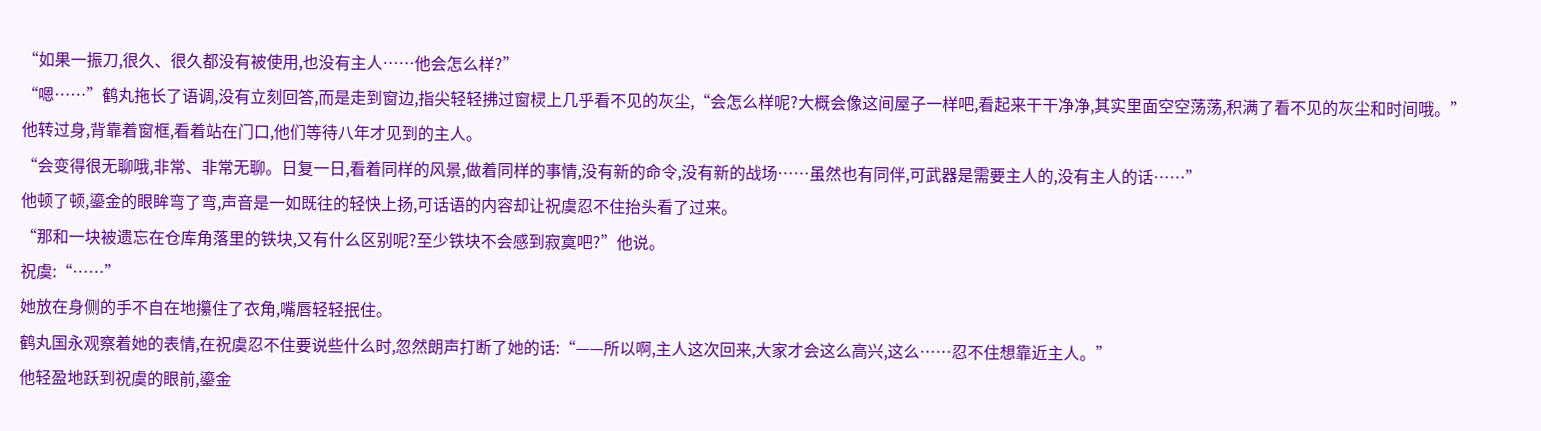“如果一振刀,很久、很久都没有被使用,也没有主人……他会怎么样?”
“嗯……”鹤丸拖长了语调,没有立刻回答,而是走到窗边,指尖轻轻拂过窗棂上几乎看不见的灰尘,“会怎么样呢?大概会像这间屋子一样吧,看起来干干净净,其实里面空空荡荡,积满了看不见的灰尘和时间哦。”
他转过身,背靠着窗框,看着站在门口,他们等待八年才见到的主人。
“会变得很无聊哦,非常、非常无聊。日复一日,看着同样的风景,做着同样的事情,没有新的命令,没有新的战场……虽然也有同伴,可武器是需要主人的,没有主人的话……”
他顿了顿,鎏金的眼眸弯了弯,声音是一如既往的轻快上扬,可话语的内容却让祝虞忍不住抬头看了过来。
“那和一块被遗忘在仓库角落里的铁块,又有什么区别呢?至少铁块不会感到寂寞吧?”他说。
祝虞:“……”
她放在身侧的手不自在地攥住了衣角,嘴唇轻轻抿住。
鹤丸国永观察着她的表情,在祝虞忍不住要说些什么时,忽然朗声打断了她的话:“——所以啊,主人这次回来,大家才会这么高兴,这么……忍不住想靠近主人。”
他轻盈地跃到祝虞的眼前,鎏金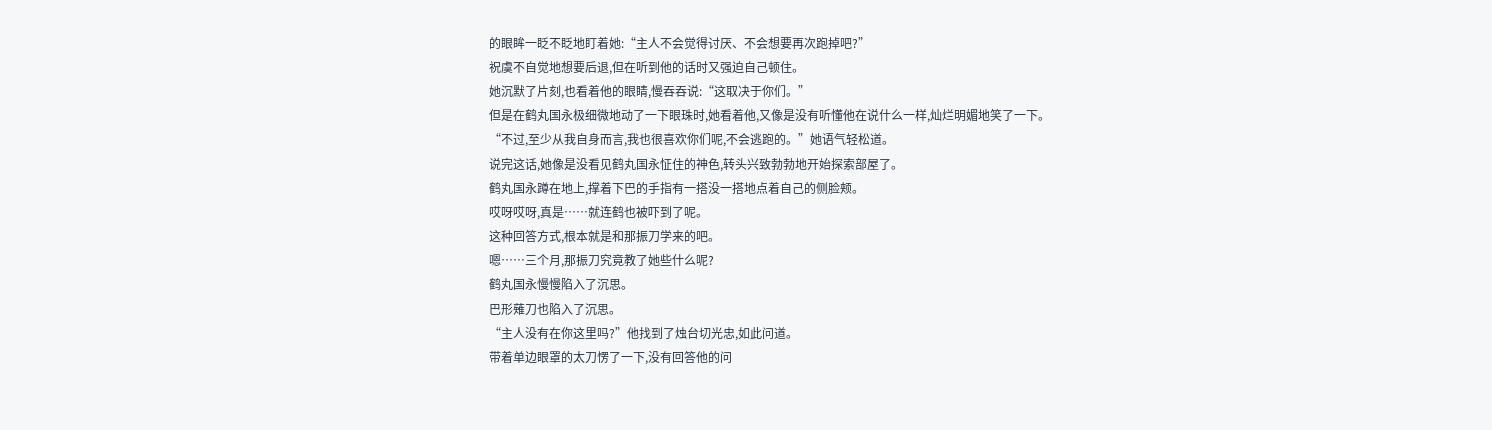的眼眸一眨不眨地盯着她:“主人不会觉得讨厌、不会想要再次跑掉吧?”
祝虞不自觉地想要后退,但在听到他的话时又强迫自己顿住。
她沉默了片刻,也看着他的眼睛,慢吞吞说:“这取决于你们。”
但是在鹤丸国永极细微地动了一下眼珠时,她看着他,又像是没有听懂他在说什么一样,灿烂明媚地笑了一下。
“不过,至少从我自身而言,我也很喜欢你们呢,不会逃跑的。”她语气轻松道。
说完这话,她像是没看见鹤丸国永怔住的神色,转头兴致勃勃地开始探索部屋了。
鹤丸国永蹲在地上,撑着下巴的手指有一搭没一搭地点着自己的侧脸颊。
哎呀哎呀,真是……就连鹤也被吓到了呢。
这种回答方式,根本就是和那振刀学来的吧。
嗯……三个月,那振刀究竟教了她些什么呢?
鹤丸国永慢慢陷入了沉思。
巴形薙刀也陷入了沉思。
“主人没有在你这里吗?”他找到了烛台切光忠,如此问道。
带着单边眼罩的太刀愣了一下,没有回答他的问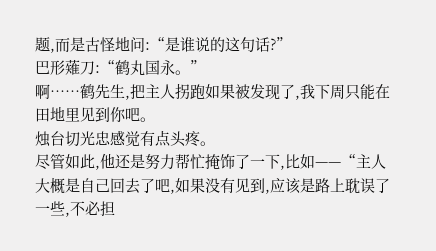题,而是古怪地问:“是谁说的这句话?”
巴形薙刀:“鹤丸国永。”
啊……鹤先生,把主人拐跑如果被发现了,我下周只能在田地里见到你吧。
烛台切光忠感觉有点头疼。
尽管如此,他还是努力帮忙掩饰了一下,比如——“主人大概是自己回去了吧,如果没有见到,应该是路上耽误了一些,不必担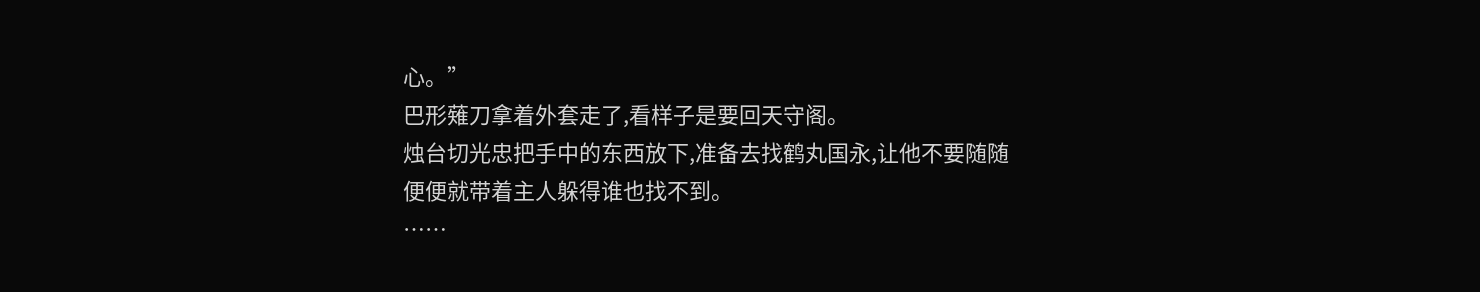心。”
巴形薙刀拿着外套走了,看样子是要回天守阁。
烛台切光忠把手中的东西放下,准备去找鹤丸国永,让他不要随随便便就带着主人躲得谁也找不到。
……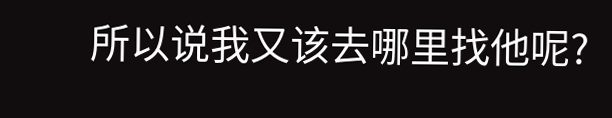所以说我又该去哪里找他呢?